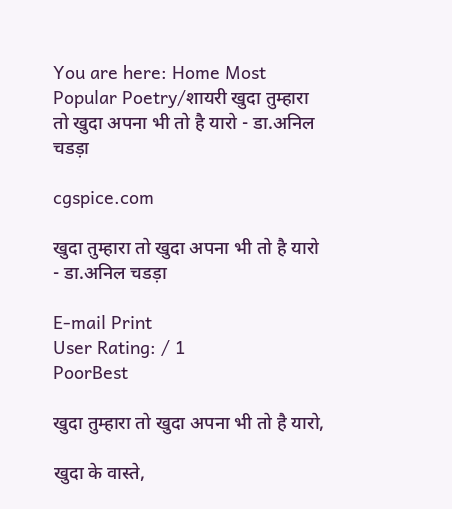You are here: Home Most Popular Poetry/शायरी खुदा तुम्हारा तो खुदा अपना भी तो है यारो - डा.अनिल चडड़ा

cgspice.com

खुदा तुम्हारा तो खुदा अपना भी तो है यारो - डा.अनिल चडड़ा

E-mail Print
User Rating: / 1
PoorBest

खुदा तुम्हारा तो खुदा अपना भी तो है यारो,

खुदा के वास्ते,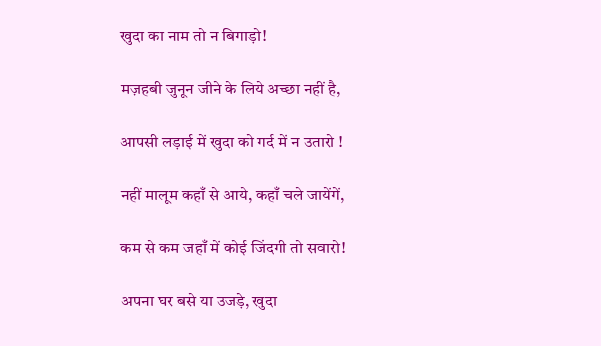खुदा का नाम तो न बिगाड़ो!

मज़हबी जुनून जीने के लिये अच्छा नहीं है,

आपसी लड़ाई में खुदा को गर्द में न उतारो !

नहीं मालूम कहाँ से आये, कहाँ चले जायेंगें,

कम से कम जहाँ में कोई जिंदगी तो सवारो!

अपना घर बसे या उजड़े, खुदा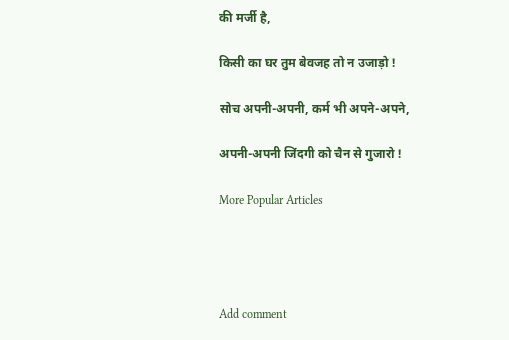की मर्जी है,

किसी का घर तुम बेवजह तो न उजाड़ो !

सोच अपनी-अपनी, कर्म भी अपने-अपने,

अपनी-अपनी जिंदगी को चैन से गुजारो !

More Popular Articles




Add comment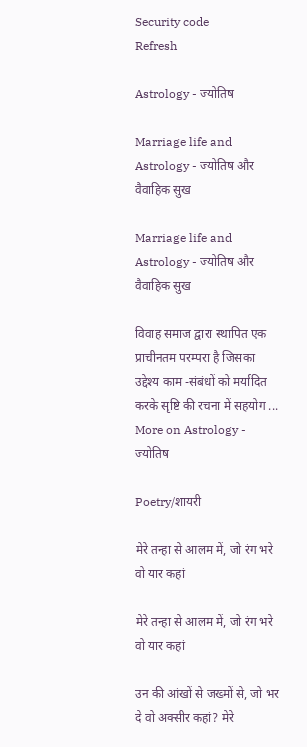Security code
Refresh

Astrology - ज्‍योतिष

Marriage life and Astrology - ज्योतिष और वैवाहिक सुख

Marriage life and Astrology - ज्योतिष और वैवाहिक सुख

विवाह समाज द्वारा स्थापित एक प्राचीनतम परम्परा है जिसका उद्देश्य काम -संबंधों को मर्यादित करके सृष्टि की रचना में सहयोग ...
More on Astrology - ज्‍योतिष

Poetry/शायरी

मेरे तन्हा से आलम में, जो रंग भरे वो यार कहां

मेरे तन्हा से आलम में, जो रंग भरे वो यार कहां

उन की आंखों से जख्मों से, जो भर दे वो अक्सीर कहां? मेरे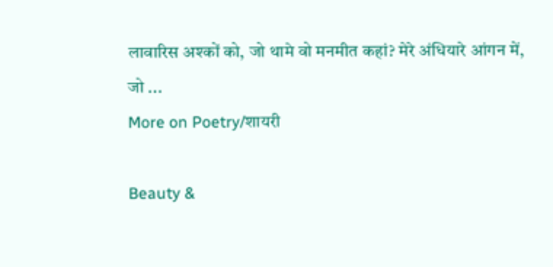लावारिस अश्कों को, जो थामे वो मनमीत कहां? मेरे अंधियारे आंगन में, जो ...
More on Poetry/शायरी

Beauty &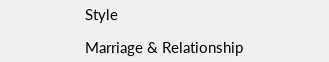Style

Marriage & Relationship